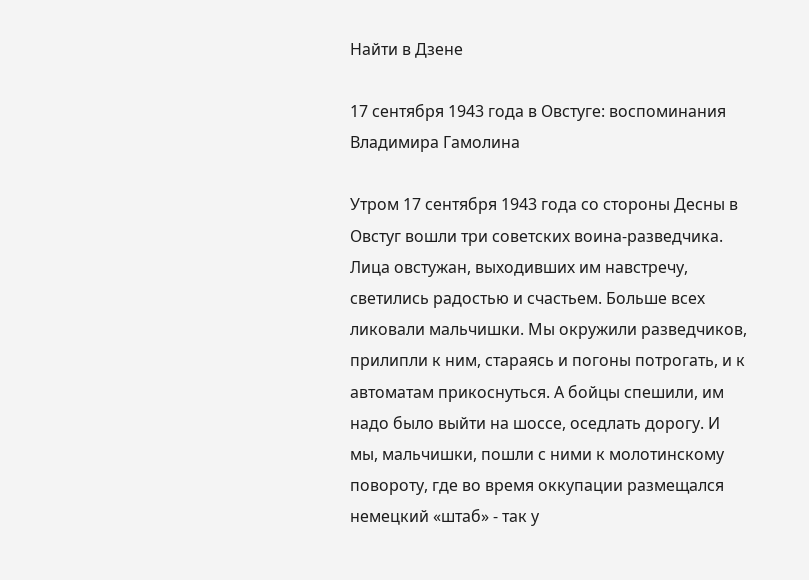Найти в Дзене

17 сентября 1943 года в Овстуге: воспоминания Владимира Гамолина

Утром 17 сентября 1943 года со стороны Десны в Овстуг вошли три советских воина-разведчика. Лица овстужан, выходивших им навстречу, светились радостью и счастьем. Больше всех ликовали мальчишки. Мы окружили разведчиков, прилипли к ним, стараясь и погоны потрогать, и к автоматам прикоснуться. А бойцы спешили, им надо было выйти на шоссе, оседлать дорогу. И мы, мальчишки, пошли с ними к молотинскому повороту, где во время оккупации размещался немецкий «штаб» - так у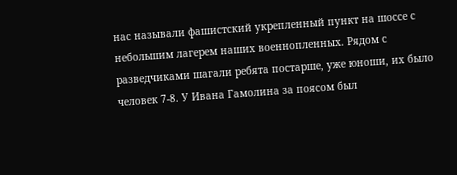нас называли фашистский укрепленный пункт на шоссе с небольшим лагерем наших военнопленных. Рядом с разведчиками шагали ребята постарше, уже юноши, их было человек 7-8. У Ивана Гамолина за поясом был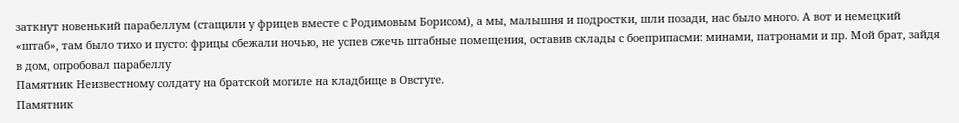заткнут новенький парабеллум (стащили у фрицев вместе с Родимовым Борисом), а мы, малышня и подростки, шли позади, нас было много. А вот и немецкий «штаб», там было тихо и пусто: фрицы сбежали ночью, не успев сжечь штабные помещения, оставив склады с боеприпасми: минами, патронами и пр. Мой брат, зайдя в дом, опробовал парабеллу
Памятник Неизвестному солдату на братской могиле на кладбище в Овстуге.
Памятник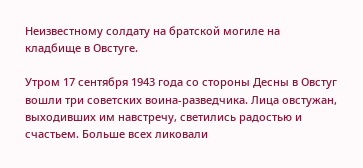Неизвестному солдату на братской могиле на кладбище в Овстуге.

Утром 17 сентября 1943 года со стороны Десны в Овстуг вошли три советских воина-разведчика. Лица овстужан, выходивших им навстречу, светились радостью и счастьем. Больше всех ликовали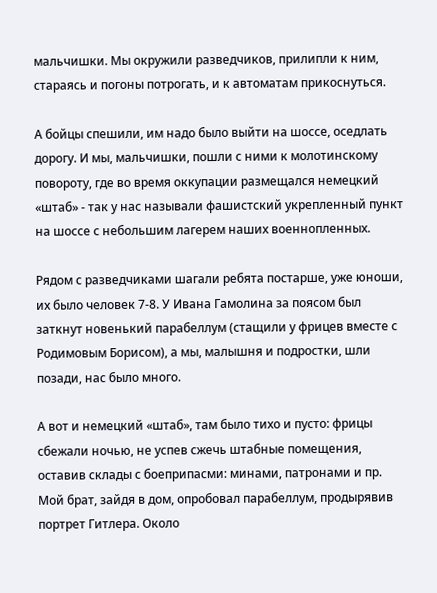мальчишки. Мы окружили разведчиков, прилипли к ним, стараясь и погоны потрогать, и к автоматам прикоснуться.

А бойцы спешили, им надо было выйти на шоссе, оседлать дорогу. И мы, мальчишки, пошли с ними к молотинскому повороту, где во время оккупации размещался немецкий «штаб» - так у нас называли фашистский укрепленный пункт на шоссе с небольшим лагерем наших военнопленных.

Рядом с разведчиками шагали ребята постарше, уже юноши, их было человек 7-8. У Ивана Гамолина за поясом был заткнут новенький парабеллум (стащили у фрицев вместе с Родимовым Борисом), а мы, малышня и подростки, шли позади, нас было много.

А вот и немецкий «штаб», там было тихо и пусто: фрицы сбежали ночью, не успев сжечь штабные помещения, оставив склады с боеприпасми: минами, патронами и пр. Мой брат, зайдя в дом, опробовал парабеллум, продырявив портрет Гитлера. Около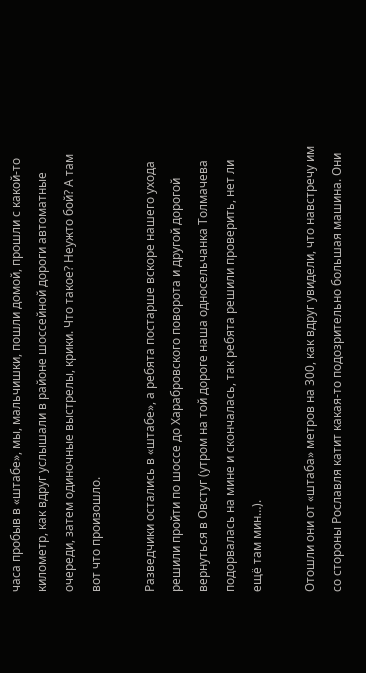часа пробыв в «штабе», мы, мальчишки, пошли домой, прошли с какой-то километр, как вдруг услышали в районе шоссейной дороги автоматные очереди, затем одиночные выстрелы, крики. Что такое? Неужто бой? А там вот что произошло.

Разведчики остались в «штабе», а ребята постарше вскоре нашего ухода решили пройти по шоссе до Харабровского поворота и другой дорогой вернуться в Овстуг (утром на той дороге наша односельчанка Толмачева подорвалась на мине и скончалась, так ребята решили проверить, нет ли ещё там мин…).

Отошли они от «штаба» метров на 300, как вдруг увидели, что навстречу им со стороны Рославля катит какая-то подозрительно большая машина. Они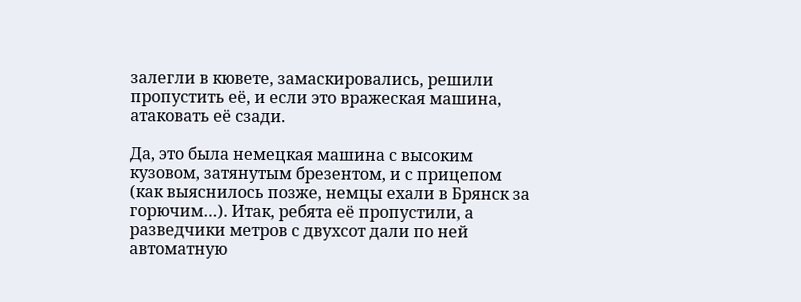залегли в кювете, замаскировались, решили пропустить её, и если это вражеская машина, атаковать её сзади.

Да, это была немецкая машина с высоким кузовом, затянутым брезентом, и с прицепом (как выяснилось позже, немцы ехали в Брянск за горючим…). Итак, ребята её пропустили, а разведчики метров с двухсот дали по ней автоматную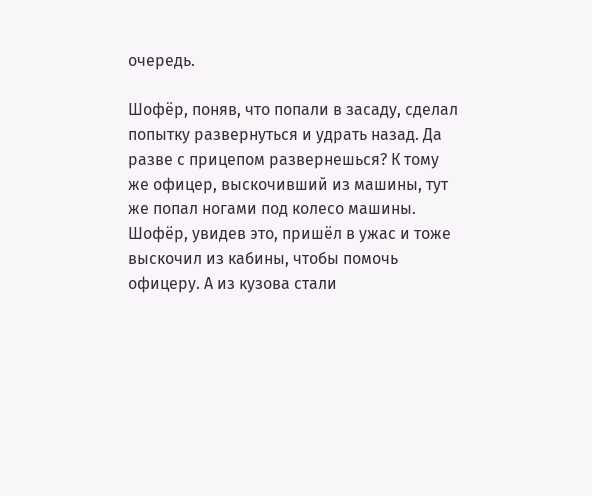очередь.

Шофёр, поняв, что попали в засаду, сделал попытку развернуться и удрать назад. Да разве с прицепом развернешься? К тому же офицер, выскочивший из машины, тут же попал ногами под колесо машины. Шофёр, увидев это, пришёл в ужас и тоже выскочил из кабины, чтобы помочь офицеру. А из кузова стали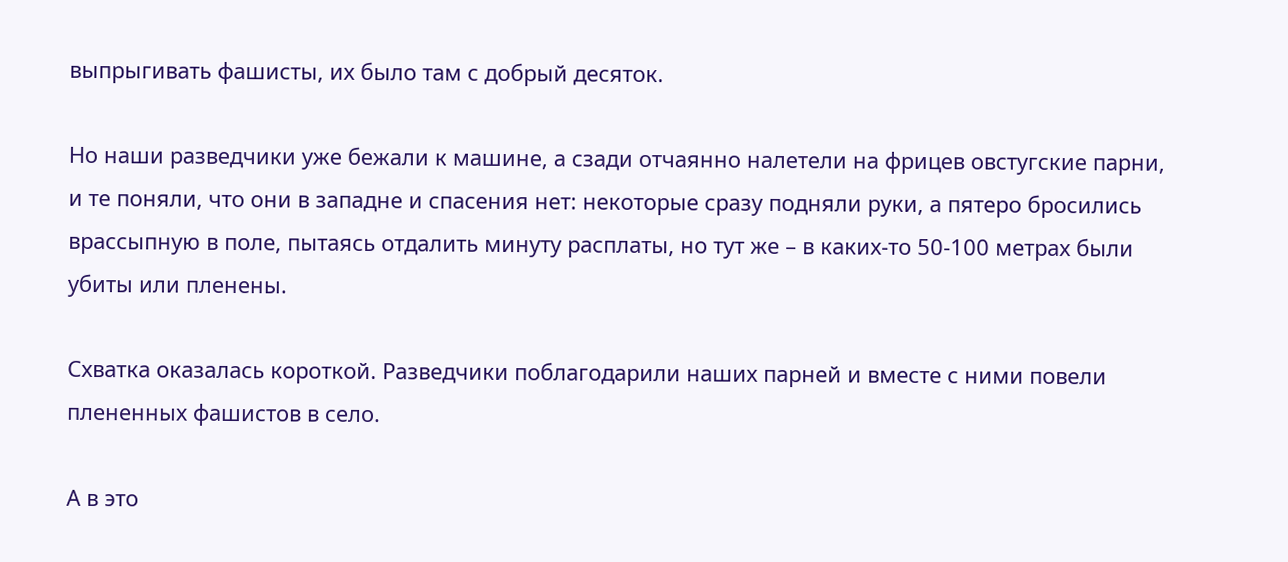выпрыгивать фашисты, их было там с добрый десяток.

Но наши разведчики уже бежали к машине, а сзади отчаянно налетели на фрицев овстугские парни, и те поняли, что они в западне и спасения нет: некоторые сразу подняли руки, а пятеро бросились врассыпную в поле, пытаясь отдалить минуту расплаты, но тут же – в каких-то 50-100 метрах были убиты или пленены.

Схватка оказалась короткой. Разведчики поблагодарили наших парней и вместе с ними повели плененных фашистов в село.

А в это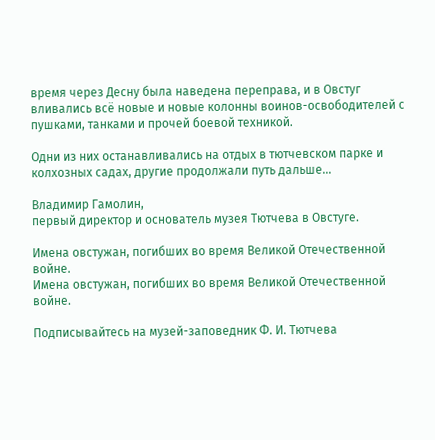время через Десну была наведена переправа, и в Овстуг вливались всё новые и новые колонны воинов-освободителей с пушками, танками и прочей боевой техникой.

Одни из них останавливались на отдых в тютчевском парке и колхозных садах, другие продолжали путь дальше…

Владимир Гамолин,
первый директор и основатель музея Тютчева в Овстуге.

Имена овстужан, погибших во время Великой Отечественной войне.
Имена овстужан, погибших во время Великой Отечественной войне.

Подписывайтесь на музей-заповедник Ф. И. Тютчева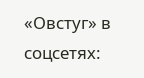«Овстуг» в соцсетях: